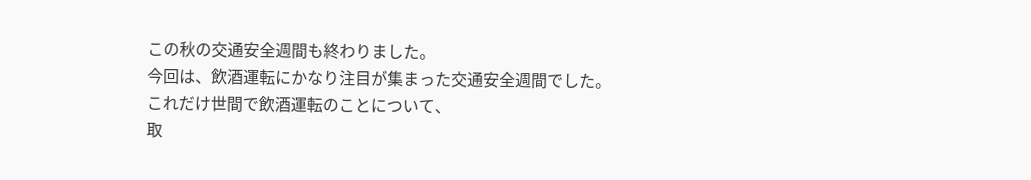この秋の交通安全週間も終わりました。
今回は、飲酒運転にかなり注目が集まった交通安全週間でした。
これだけ世間で飲酒運転のことについて、
取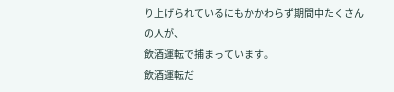り上げられているにもかかわらず期間中たくさんの人が、
飲酒運転で捕まっています。
飲酒運転だ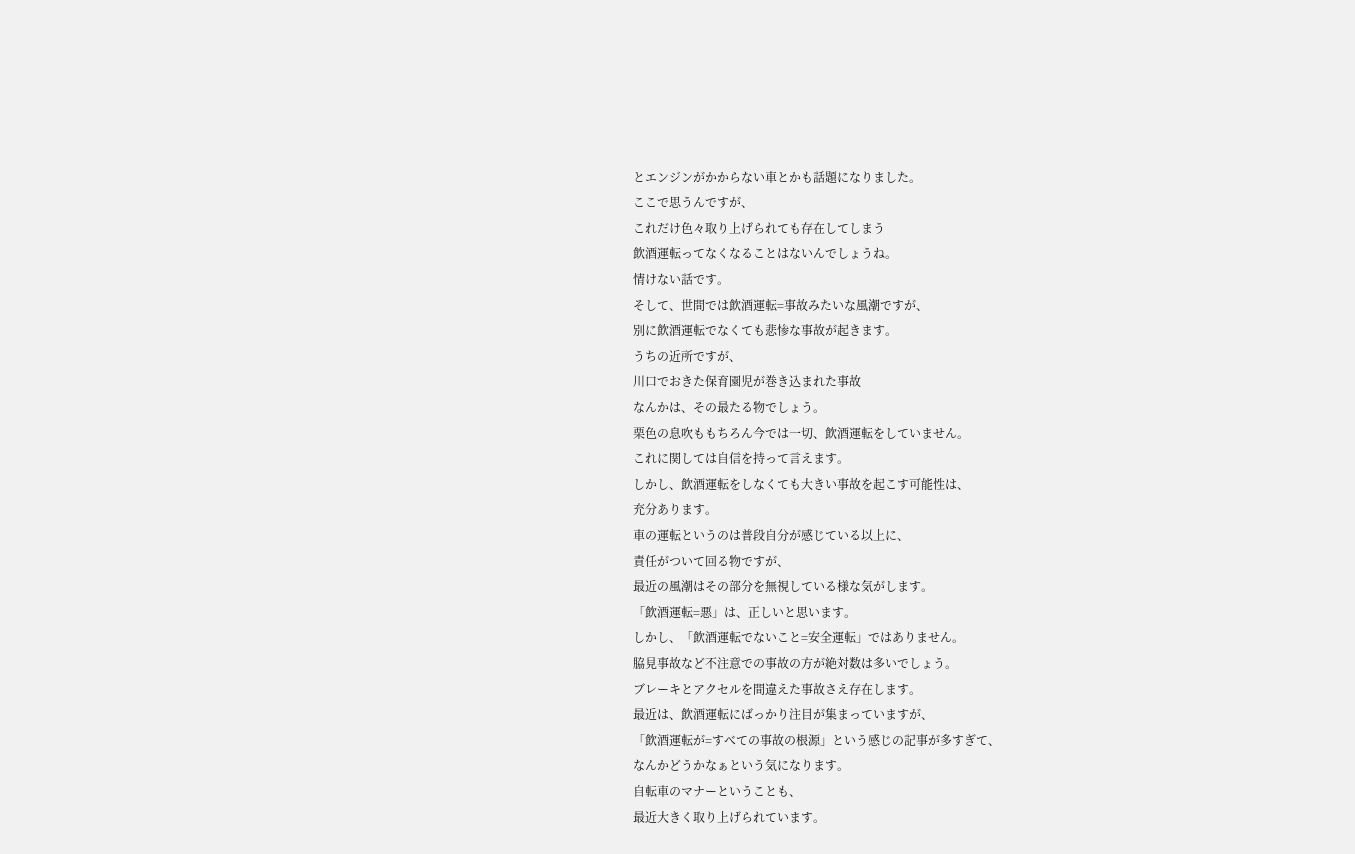とエンジンがかからない車とかも話題になりました。
ここで思うんですが、
これだけ色々取り上げられても存在してしまう
飲酒運転ってなくなることはないんでしょうね。
情けない話です。
そして、世間では飲酒運転=事故みたいな風潮ですが、
別に飲酒運転でなくても悲惨な事故が起きます。
うちの近所ですが、
川口でおきた保育園児が巻き込まれた事故
なんかは、その最たる物でしょう。
栗色の息吹ももちろん今では一切、飲酒運転をしていません。
これに関しては自信を持って言えます。
しかし、飲酒運転をしなくても大きい事故を起こす可能性は、
充分あります。
車の運転というのは普段自分が感じている以上に、
責任がついて回る物ですが、
最近の風潮はその部分を無視している様な気がします。
「飲酒運転=悪」は、正しいと思います。
しかし、「飲酒運転でないこと=安全運転」ではありません。
脇見事故など不注意での事故の方が絶対数は多いでしょう。
ブレーキとアクセルを間違えた事故さえ存在します。
最近は、飲酒運転にばっかり注目が集まっていますが、
「飲酒運転が=すべての事故の根源」という感じの記事が多すぎて、
なんかどうかなぁという気になります。
自転車のマナーということも、
最近大きく取り上げられています。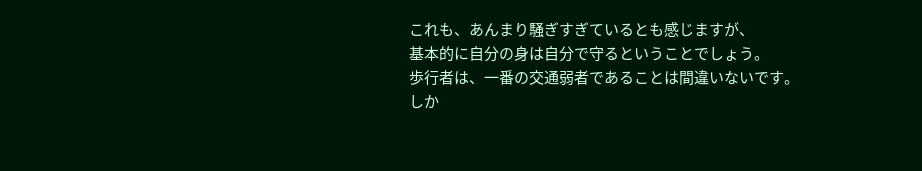これも、あんまり騒ぎすぎているとも感じますが、
基本的に自分の身は自分で守るということでしょう。
歩行者は、一番の交通弱者であることは間違いないです。
しか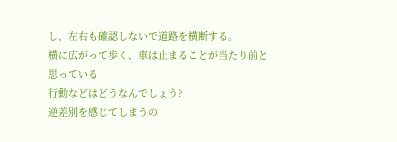し、左右も確認しないで道路を横断する。
横に広がって歩く、車は止まることが当たり前と思っている
行動などはどうなんでしょう?
逆差別を感じてしまうの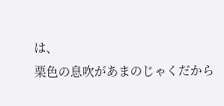は、
栗色の息吹があまのじゃくだから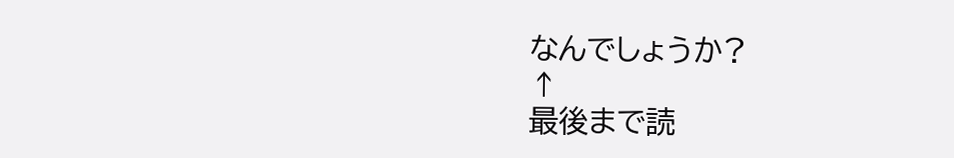なんでしょうか?
↑
最後まで読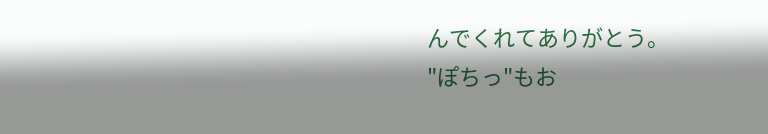んでくれてありがとう。
"ぽちっ"もお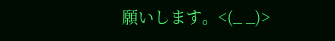願いします。<(_ _)>